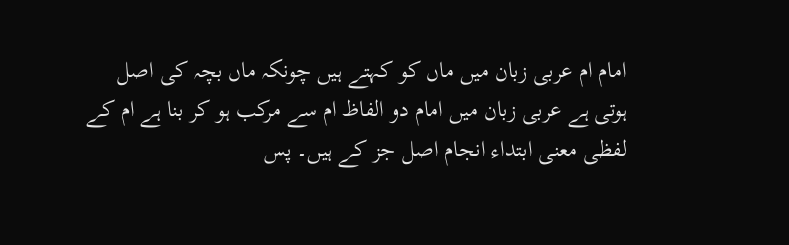امام ام عربی زبان میں ماں کو کہتے ہیں چونکہ ماں بچہ کی اصل ہوتی ہے عربی زبان میں امام دو الفاظ ام سے مرکب ہو کر بنا ہے ام کے لفظی معنی ابتداء انجام اصل جز کے ہیں۔ پس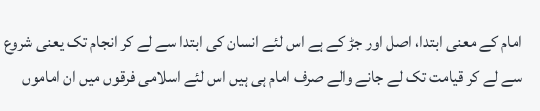امام کے معنی ابتدا، اصل اور جڑ کے ہے اس لئے انسان کی ابتدا سے لے کر انجام تک یعنی شروع سے لے کر قیامت تک لے جانے والے صرف امام ہی ہیں اس لئے اسلامی فرقوں میں ان اماموں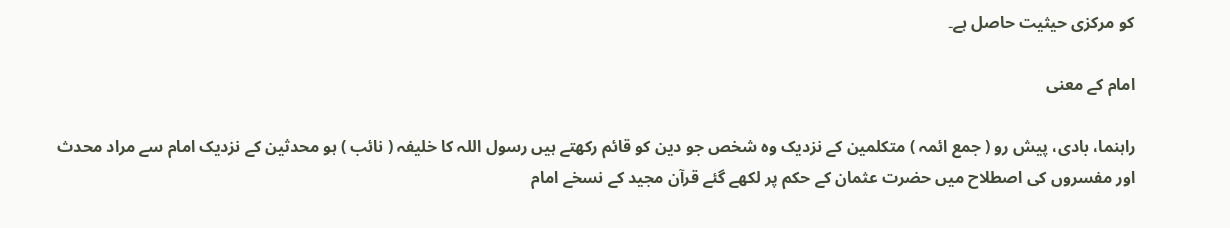کو مرکزی حیثیت حاصل ہے۔

امام کے معنی

راہنما، بادی، پیش رو ( جمع ائمہ ) متکلمین کے نزدیک وہ شخص جو دین کو قائم رکھتے ہیں رسول اللہ کا خلیفہ ( نائب ) ہو محدثین کے نزدیک امام سے مراد محدث اور مفسروں کی اصطلاح میں حضرت عثمان کے حکم پر لکھے گئے قرآن مجید کے نسخے امام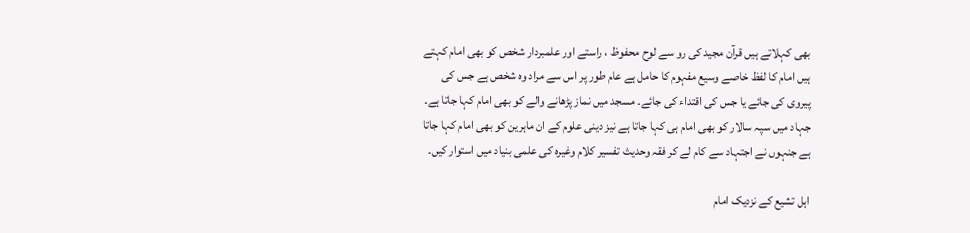بھی کہلاتے ہیں قرآن مجید کی رو سے لوح محفوظ ، راستے اور علمبردار شخص کو بھی امام کہتے ہیں امام کا لفظ خاصے وسیع مفہوم کا حامل ہے عام طور پر اس سے مراد وہ شخص ہے جس کی پیروی کی جائے یا جس کی اقتداء کی جائے۔ مسجد میں نماز پڑھانے والے کو بھی امام کہا جاتا ہے۔ جہاد میں سپہ سالار کو بھی امام ہی کہا جاتا ہے نیز دینی علوم کے ان ماہرین کو بھی امام کہا جاتا ہے جنہوں نے اجتہاد سے کام لے کر فقہ وحدیث تفسیر کلام وغیرہ کی علمی بنیاد میں استوار کیں۔

اہل تشیع کے نزدیک امام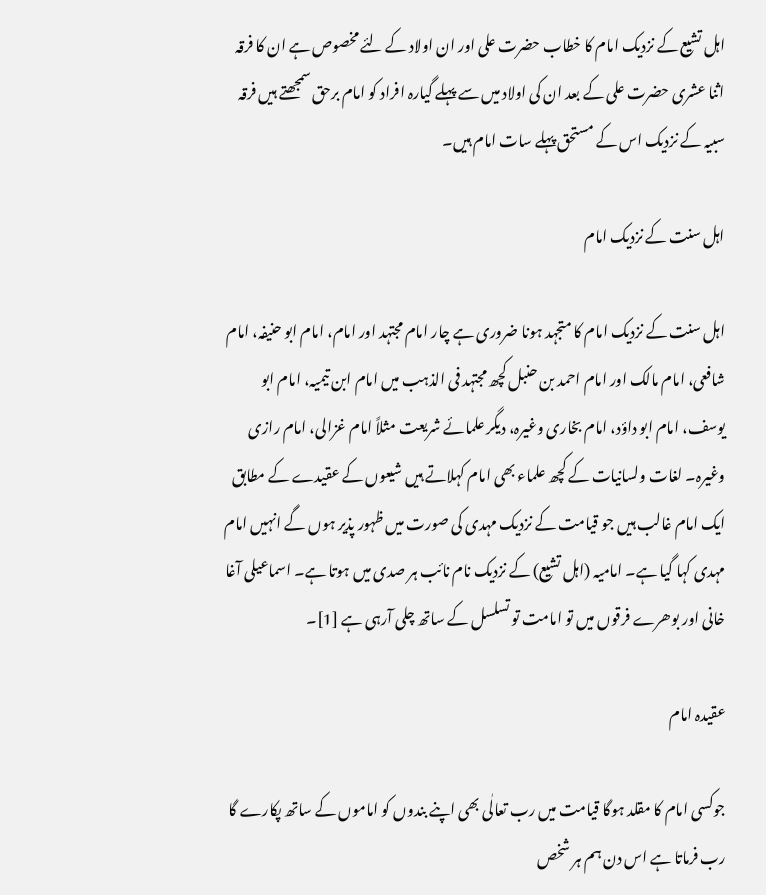اہل تشیع کے نزدیک امام کا خطاب حضرت علی اور ان اولاد کے لئے مخصوص ہے ان کا فرقہ اثنا عشری حضرت علی کے بعد ان کی اولاد میں سے پہلے گیارہ افراد کو امام برحق سمجھتے ہیں فرقہ سبیہ کے نزدیک اس کے مستحق پہلے سات امام ہیں۔

اہل سنت کے نزدیک امام

اہل سنت کے نزدیک امام کا متجہد ہونا ضروری ہے چار امام مجتہد اور امام، امام ابو حنیفہ، امام شافعی، امام مالک اور امام احمد بن حنبل کچھ مجتہد فی الذہب میں امام ابن تیمیہ، امام ابو یوسف، امام ابو داؤد، امام بخاری وغیرہ، دیگر علمائے شریعت مثلاً امام غزالی، امام رازی وغیرہ۔ لغات ولسانیات کے کچھ علماء بھی امام کہلاتے ہیں شیعوں کے عقیدے کے مطابق ایک امام غالب ہیں جو قیامت کے نزدیک مہدی کی صورت میں ظہور پذیر ہوں گے انہیں امام مہدی کہا گیا ہے۔ امامیہ (اہل تشیع) کے نزدیک نام نائب ہر صدی میں ہوتا ہے۔ اسماعیلی آغا خانی اور بوھرے فرقوں میں تو امامت تو تسلسل کے ساتھ چلی آرہی ہے [1]۔

عقیدہ امام

جوکسی امام کا مقلد ہوگا قیامت میں رب تعالٰی بھی اپنے بندوں کو اماموں کے ساتھ پکارے گا رب فرماتا ہے اس دن ہم ہر شخص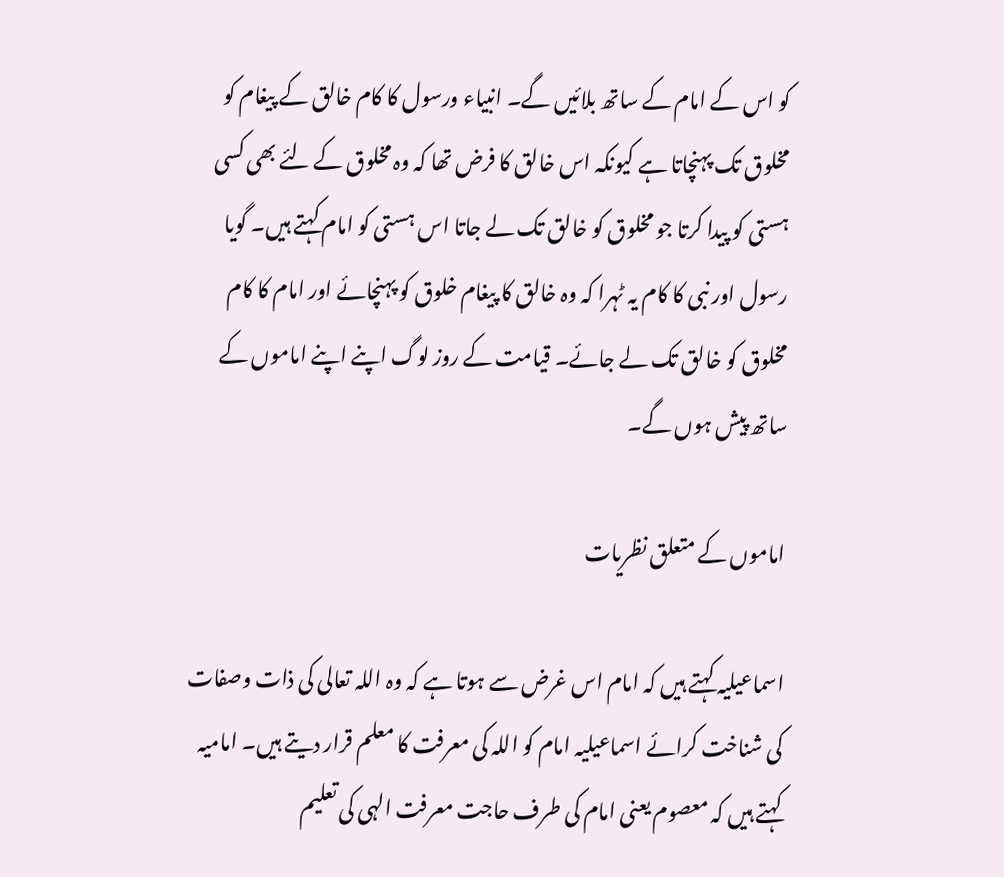کو اس کے امام کے ساتھ بلائیں گے۔ انبیاء ورسول کا کام خالق کے پیغام کو مخلوق تک پہنچاتا ہے کیونکہ اس خالق کا فرض تھا کہ وہ مخلوق کے لئے بھی کسی ہستی کو پیدا کرتا جو مخلوق کو خالق تک لے جاتا اس ہستی کو امام کہتے ہیں۔ گویا رسول اور نبی کا کام یہ ٹہرا کہ وہ خالق کا پیغام خلوق کو پہنچائے اور امام کا کام مخلوق کو خالق تک لے جائے۔ قیامت کے روز لوگ اپنے اپنے اماموں کے ساتھ پیش ہوں گے۔

اماموں کے متعلق نظریات

اسماعیلیہ کہتے ہیں کہ امام اس غرض سے ہوتا ہے کہ وہ اللہ تعالی کی ذات وصفات کی شناخت کرائے اسماعیلیہ امام کو اللہ کی معرفت کا معلم قرار دیتے ہیں۔ امامیہ کہتے ہیں کہ معصوم یعنی امام کی طرف حاجت معرفت الہی کی تعلیم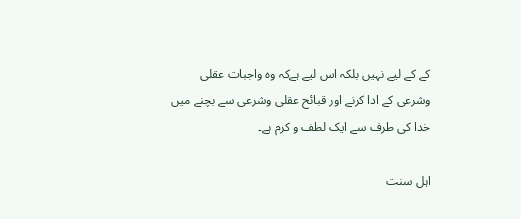کے کے لیے نہیں بلکہ اس لیے ہےکہ وہ واجبات عقلی وشرعی کے ادا کرنے اور قبائح عقلی وشرعی سے بچنے میں خدا کی طرف سے ایک لطف و کرم ہے۔

اہل سنت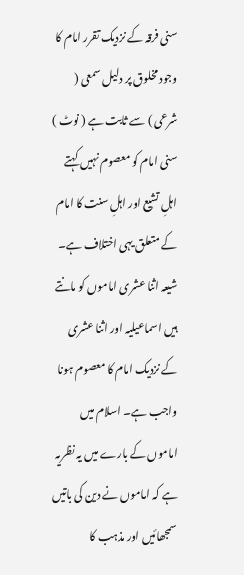سنی فرقہ کے نزدیک تقرر امام کا وجود مخلوق پر دلیل سمعی ( شرعی ) سے ثابت ہے ( نوٹ ) سنی امام کو معصوم نہیں کہتے اہلِ تشیع اور اہلِ سنت کا امام کے متعلق یہی اختلاف ہے۔ شیعہ اثنا عشری اماموں کو مانتے ہیں اسماعیلیہ اور اثنا عشری کے نزدیک امام کا معصوم ہونا واجب ہے۔ اسلام میں اماموں کے بارے میں یہ نظریہ ہے کہ اماموں نے دین کی باتیں سمجھائیں اور مذہب کا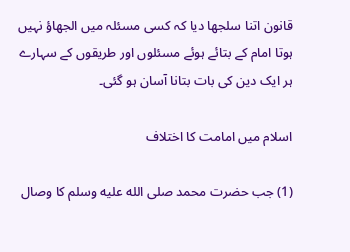قانون اتنا سلجھا دیا کہ کسی مسئلہ میں الجھاؤ نہیں ہوتا امام کے بتائے ہوئے مسئلوں اور طریقوں کے سہارے ہر ایک دین کی بات بتانا آسان ہو گئی۔

اسلام میں امامت کا اختلاف

(1) جب حضرت محمد صلى الله عليه وسلم کا وصال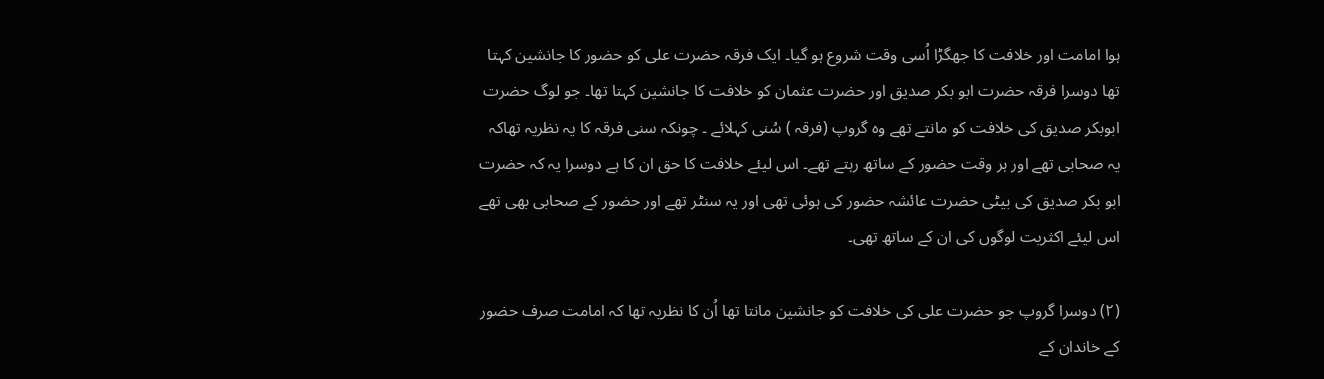ہوا امامت اور خلافت کا جھگڑا اُسی وقت شروع ہو گیا۔ ایک فرقہ حضرت علی کو حضور کا جانشین کہتا تھا دوسرا فرقہ حضرت ابو بکر صدیق اور حضرت عثمان کو خلافت کا جانشین کہتا تھا۔ جو لوگ حضرت ابوبکر صدیق کی خلافت کو مانتے تھے وہ گروپ (فرقہ ) سُنی کہلائے ۔ چونکہ سنی فرقہ کا یہ نظریہ تھاکہ یہ صحابی تھے اور ہر وقت حضور کے ساتھ رہتے تھے۔ اس لیئے خلافت کا حق ان کا ہے دوسرا یہ کہ حضرت ابو بکر صدیق کی بیٹی حضرت عائشہ حضور کی ہوئی تھی اور یہ سنٹر تھے اور حضور کے صحابی بھی تھے اس لیئے اکثریت لوگوں کی ان کے ساتھ تھی۔

(۲) دوسرا گروپ جو حضرت علی کی خلافت کو جانشین مانتا تھا اُن کا نظریہ تھا کہ امامت صرف حضور کے خاندان کے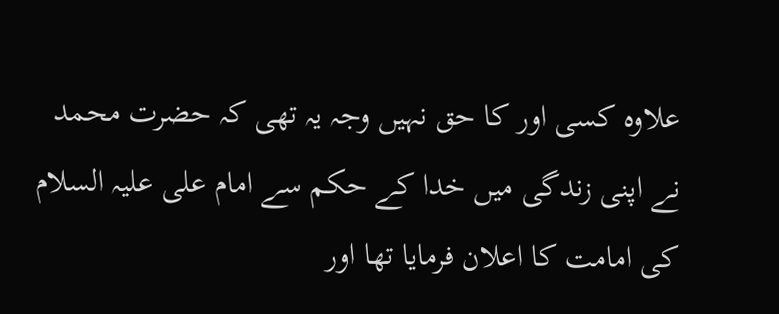علاوہ کسی اور کا حق نہیں وجہ یہ تھی کہ حضرت محمد نے اپنی زندگی میں خدا کے حکم سے امام علی علیہ السلام کی امامت کا اعلان فرمایا تھا اور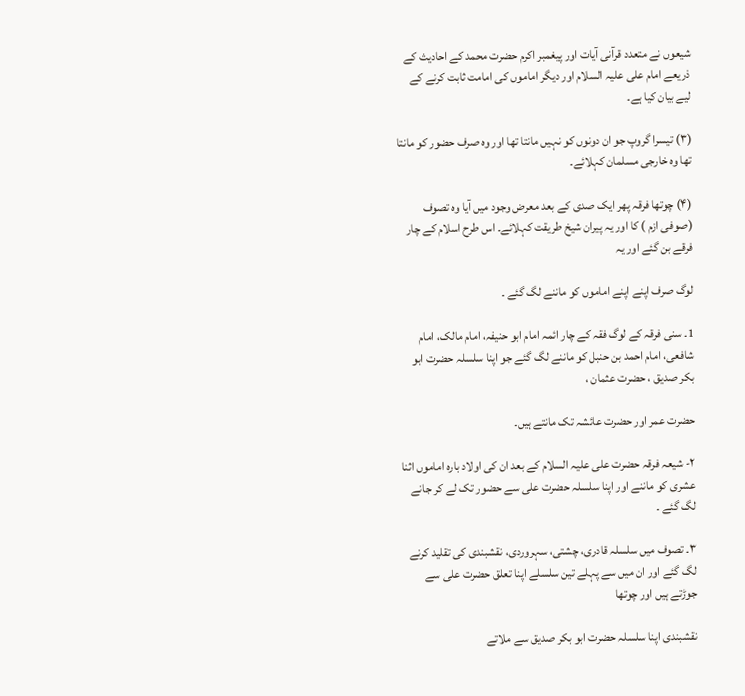شیعوں نے متعدد قرآنی آیات اور پیغمبر اکرم حضرت محمد کے احادیث کے ذریعے امام علی علیہ السلام اور دیگر اماموں کی امامت ثابت کرنے کے لیے بیان کیا ہے۔

(۳) تیسرا گروپ جو ان دونوں کو نہیں مانتا تھا اور وہ صرف حضور کو مانتا تھا وہ خارجی مسلمان کہلائے۔

(۴) چوتھا فرقہ پھر ایک صدی کے بعد معرض وجود میں آیا وہ تصوف (صوفی ازم ) کا اور یہ پیران شیخ طریقت کہلائے۔ اس طرح اسلام کے چار فرقے بن گئے اور یہ

لوگ صرف اپنے اپنے اماموں کو ماننے لگ گئے ۔

1۔ سنی فرقہ کے لوگ فقہ کے چار ائمہ امام ابو حنیفہ، امام مالک، امام شافعی، امام احمد بن حنبل کو ماننے لگ گئے جو اپنا سلسلہ حضرت ابو بکر صدیق ، حضرت عثمان ،

حضرت عمر اور حضرت عائشہ تک مانتے ہیں۔

۲- شیعہ فرقہ حضرت علی علیہ السلام کے بعد ان کی اولاد بارہ اماموں اثنا عشری کو ماننے اور اپنا سلسلہ حضرت علی سے حضور تک لے کر جانے لگ گئے ۔

۳۔ تصوف میں سلسلہ قادری، چشتی، سہروردی، نقشبندی کی تقلید کرنے لگ گئے اور ان میں سے پہلے تین سلسلے اپنا تعلق حضرت علی سے جوڑتے ہیں اور چوتھا

نقشبندی اپنا سلسلہ حضرت ابو بکر صدیق سے ملاتے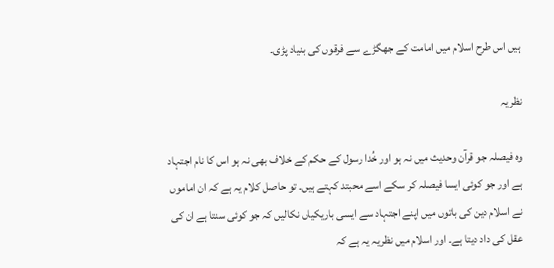ہیں اس طرح اسلام میں امامت کے جھگڑے سے فرقوں کی بنیاد پڑی۔

نظریہ

وہ فیصلہ جو قرآن وحدیث میں نہ ہو اور خُدا رسول کے حکم کے خلاف بھی نہ ہو اس کا نام اجتہاد ہے اور جو کوئی ایسا فیصلہ کر سکے اسے محبتد کہتے ہیں۔ تو حاصل کلام یہ ہے کہ ان اماموں نے اسلام دین کی باتوں میں اپنے اجتہاد سے ایسی باریکیاں نکالیں کہ جو کوئی سنتا ہے ان کی عقل کی داد دیتا ہے۔ اور اسلام میں نظریہ یہ ہے کہ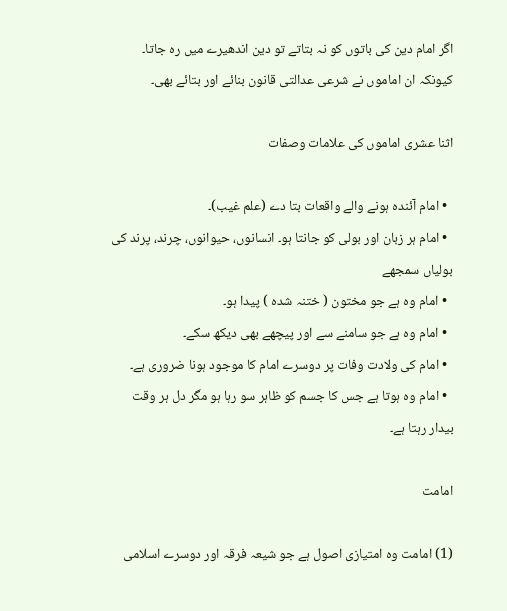اگر امام دین کی باتوں کو نہ بتاتے تو دین اندھیرے میں رہ جاتا۔ کیونکہ ان اماموں نے شرعی عدالتی قانون بنائے اور بتائے بھی۔

اثنا عشری اماموں کی علامات وصفات

  • امام آئندہ ہونے والے واقعات بتا دے (علم غیب)۔
  • امام ہر زبان اور بولی کو جانتا ہو۔ انسانوں، حیوانوں، چرند، پرند کی بولیاں سمجھے
  • امام وہ ہے جو مختون ( ختنہ شدہ ) پیدا ہو۔
  • امام وہ ہے جو سامنے سے اور پیچھے بھی دیکھ سکے۔
  • امام کی ولادت وفات پر دوسرے امام کا موجود ہونا ضروری ہے۔
  • امام وہ ہوتا ہے جس کا جسم کو ظاہر سو رہا ہو مگر دل ہر وقت بیدار رہتا ہے۔

امامت

(1) امامت وہ امتیازی اصول ہے جو شیعہ فرقہ اور دوسرے اسلامی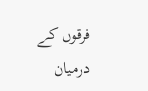فرقوں کے درمیان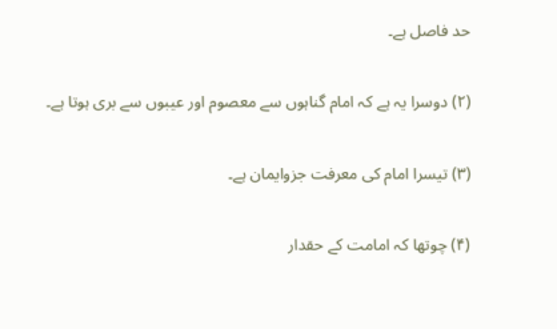حد فاصل ہے۔

(۲) دوسرا یہ ہے کہ امام گناہوں سے معصوم اور عیبوں سے بری ہوتا ہے۔

(۳) تیسرا امام کی معرفت جزوایمان ہے۔

(۴) چوتھا کہ امامت کے حقدار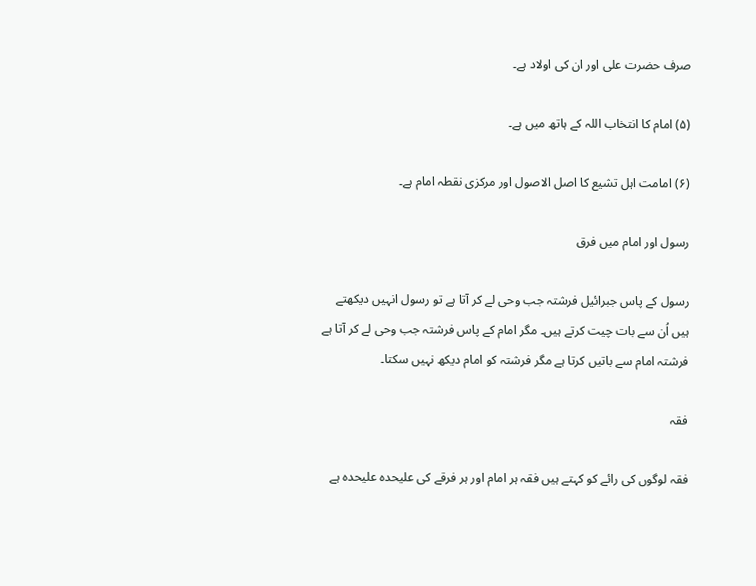صرف حضرت علی اور ان کی اولاد ہے۔

(۵) امام کا انتخاب اللہ کے ہاتھ میں ہے۔

(۶) امامت اہل تشیع کا اصل الاصول اور مرکزی نقطہ امام ہے۔

رسول اور امام میں فرق

رسول کے پاس جبرائیل فرشتہ جب وحی لے کر آتا ہے تو رسول انہیں دیکھتے ہیں اُن سے بات چیت کرتے ہیں۔ مگر امام کے پاس فرشتہ جب وحی لے کر آتا ہے فرشتہ امام سے باتیں کرتا ہے مگر فرشتہ کو امام دیکھ نہیں سکتا۔

فقہ

فقہ لوگوں کی رائے کو کہتے ہیں فقہ ہر امام اور ہر فرقے کی علیحدہ علیحدہ ہے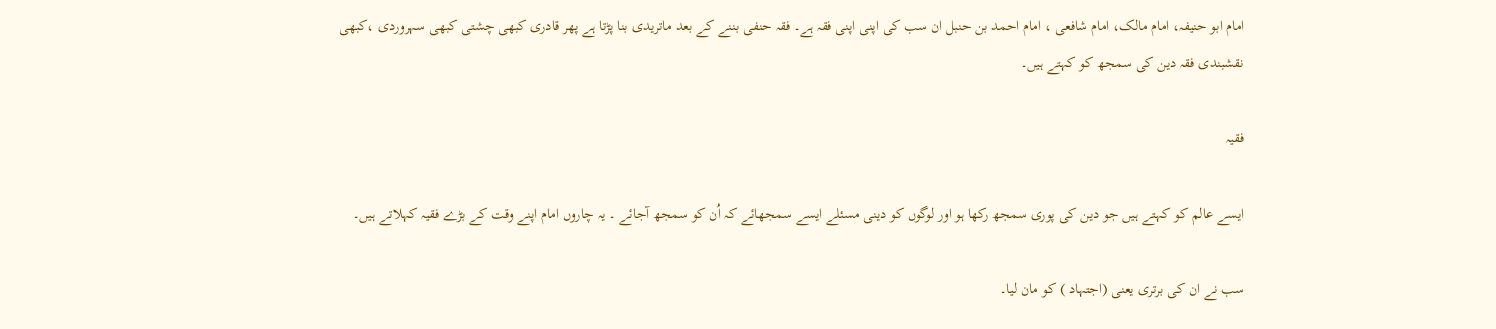امام ابو حنیفہ، امام مالک، امام شافعی ، امام احمد بن حنبل ان سب کی اپنی اپنی فقہ ہے۔ فقہ حنفی بننے کے بعد ماتریدی بنا پڑتا ہے پھر قادری کبھی چشتی کبھی سہروردی ،کبھی نقشبندی فقہ دین کی سمجھ کو کہتے ہیں۔

فقیہ

ایسے عالم کو کہتے ہیں جو دین کی پوری سمجھ رکھا ہو اور لوگوں کو دینی مسئلے ایسے سمجھائے کہ اُن کو سمجھ آجائے ۔ یہ چاروں امام اپنے وقت کے بڑے فقیہ کہلاتے ہیں۔

سب نے ان کی برتری یعنی (اجتہاد ) کو مان لیا۔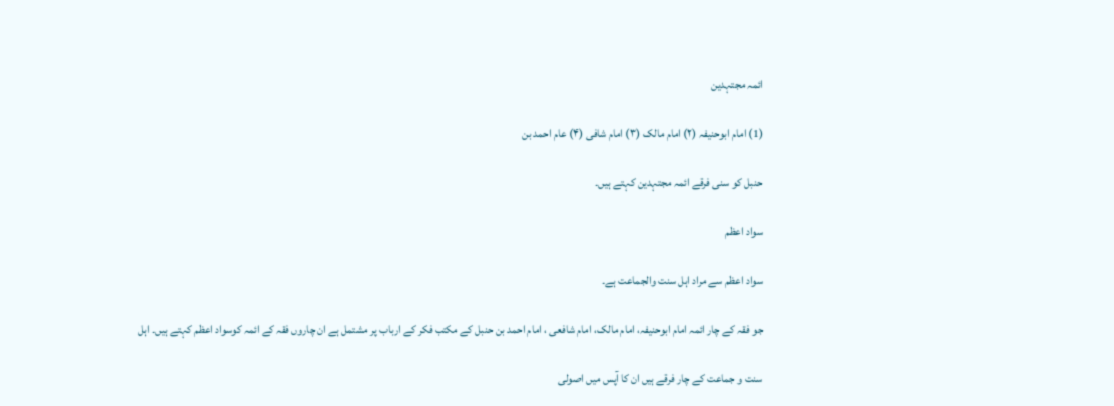ائمہ مجتہدین

(1) امام ابوحنیفہ (۲) امام مالک (۳) امام شافی (۴) عام احمد بن

حنبل کو سنی فرقے ائمہ مجتہدین کہتے ہیں۔

سواد اعظم

سواد اعظم سے مراد اہل سنت والجماعت ہے۔

جو فقہ کے چار ائمہ امام ابوحنیفہ، امام مالک، امام شافعی ، امام احمد بن حنبل کے مکتب فکر کے ارباب پر مشتمل ہے ان چاروں فقہ کے ائمہ کوسواد اعظم کہتے ہیں۔ اہل

سنت و جماعت کے چار فرقے ہیں ان کا آپس میں اصولی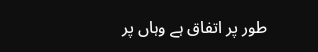طور پر اتفاق ہے وہاں پر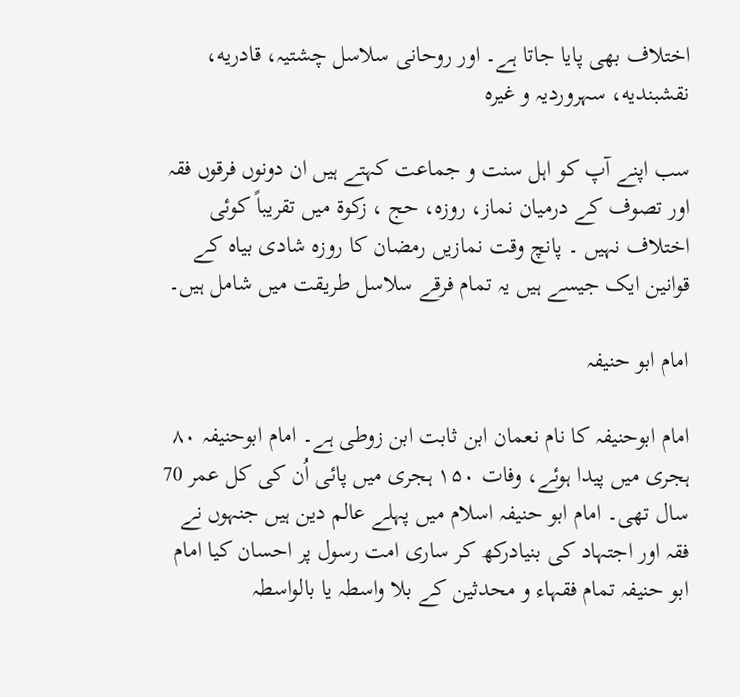اختلاف بھی پایا جاتا ہے۔ اور روحانی سلاسل چشتیہ، قادریه، نقشبندیه، سہروردیہ و غیره

سب اپنے آپ کو اہل سنت و جماعت کہتے ہیں ان دونوں فرقوں فقہ اور تصوف کے درمیان نماز، روزہ، حج ، زکوۃ میں تقریباً کوئی اختلاف نہیں ۔ پانچ وقت نمازیں رمضان کا روزہ شادی بیاہ کے قوانین ایک جیسے ہیں یہ تمام فرقے سلاسل طریقت میں شامل ہیں۔

امام ابو حنیفہ

امام ابوحنیفہ کا نام نعمان ابن ثابت ابن زوطی ہے۔ امام ابوحنیفہ ۸۰ ہجری میں پیدا ہوئے، وفات ۱۵۰ ہجری میں پائی اُن کی کل عمر 70 سال تھی۔ امام ابو حنیفہ اسلام میں پہلے عالم دین ہیں جنہوں نے فقہ اور اجتہاد کی بنیادرکھ کر ساری امت رسول پر احسان کیا امام ابو حنیفہ تمام فقہاء و محدثین کے بلا واسطہ یا بالواسطہ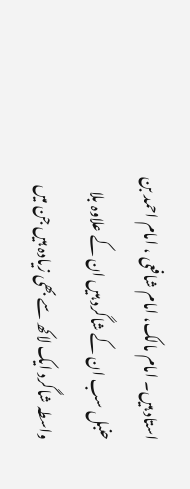استاد ہیں۔ امام مالک، امام شافعی ، امام احمد بن حنبل سب ان کے شاگرد ہیں ان کے علاوہ بلا واسطہ شاگرد ایک لاکھ سے بھی زیادہ ہیں جن میں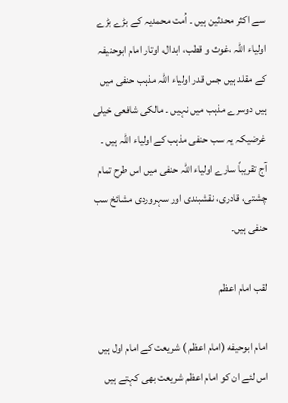سے اکثر محدثین ہیں ۔ اُمت محمدیہ کے بڑے بڑے اولیاء اللہ ،غوث و قطب، ابدال، اوتار امام ابوحنیفہ کے مقلد ہیں جس قدر اولیاء اللہ مذہب حنفی میں ہیں دوسرے مذہب میں نہیں ۔ مالکی شافعی خیلی غرضیکہ یہ سب حنفی مذہب کے اولیاء اللہ ہیں ۔ آج تقریباً سارے اولیاء اللہ حنفی میں اس طرح تمام چشتی، قادری، نقشبندی اور سہروردی مشائخ سب حنفی ہیں۔

لقب امام اعظم

امام ابوحیفه (امام اعظم ) شریعت کے امام اول ہیں اس لئے ان کو امام اعظم شریعت بھی کہتے ہیں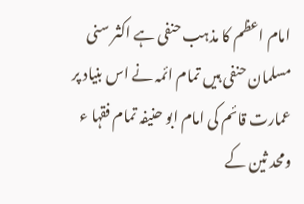امام اعظم کا مذہب حنفی ہے اکثر سنی مسلمان حنفی ہیں تمام ائمہ نے اس بنیاد پر عمارت قائم کی امام ابو حنیفہ تمام فقہا ء ومحد ثین کے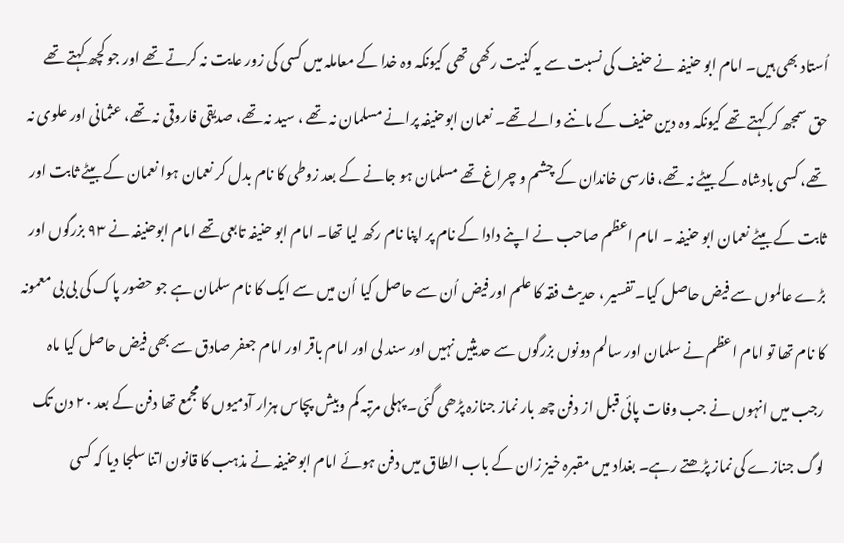اُستاد بھی ہیں۔ امام ابو حنیفہ نے حنیف کی نسبت سے یہ کنیت رکھی تھی کیونکہ وہ خدا کے معاملہ میں کسی کی زور عایت نہ کرتے تھے اور جو کچھ کہتے تھے حق سمجھ کر کہتے تھے کیونکہ وہ دین حنیف کے ماننے والے تھے۔ نعمان ابوحنیفہ پرانے مسلمان نہ تھے ، سید نہ تھے، صدیقی فاروقی نہ تھے، عثمانی اور علوی نہ تھے، کسی بادشاہ کے بیٹے نہ تھے، فارسی خاندان کے چشم و چراغ تھے مسلمان ہو جانے کے بعد زوطی کا نام بدل کر نعمان ہوا نعمان کے بیٹے ثابت اور ثابت کے بیٹے نعمان ابو حنیفہ ۔ امام اعظم صاحب نے اپنے دادا کے نام پر اپنا نام رکھ لیا تھا۔ امام ابو حنیفہ تابعی تھے امام ابوحنیفہ نے ۹۳ بزرگوں اور بڑے عالموں سے فیض حاصل کیا۔ تفسیر ، حدیث فقہ کا علم اور فیض اُن سے حاصل کیا اُن میں سے ایک کا نام سلمان ہے جو حضور پاک کی بی بی معمونہ کا نام تھا تو امام اعظم نے سلمان اور سالم دونوں بزرگوں سے حدیثیں نہیں اور سند لی اور امام باقر اور امام جعفر صادق سے بھی فیض حاصل کیا ماہ رجب میں انہوں نے جب وفات پائی قبل از دفن چھ بار نماز جنازہ پڑھی گئی۔ پہلی مرتبہ کم وبیش پچاس ہزار آدمیوں کا مجمع تھا دفن کے بعد ۲۰ دن تک لوگ جنازے کی نماز پڑھتے رہے۔ بغداد میں مقبرہ خیز زان کے باب الطاق میں دفن ہوئے امام ابوحنیفہ نے مذہب کا قانون اتنا سلجا دیا کہ کسی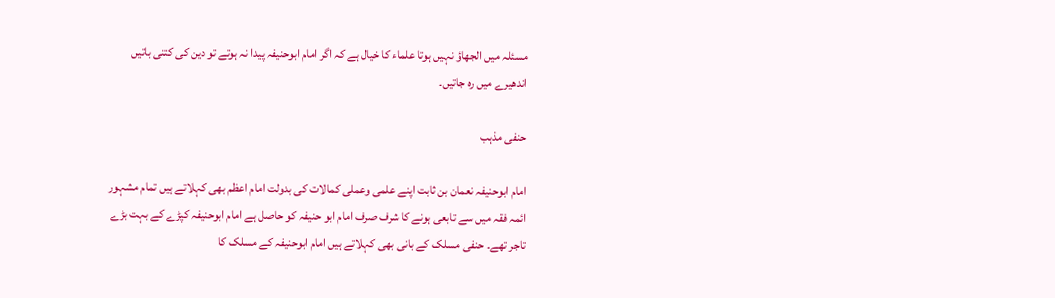مسئلہ میں الجھاؤ نہیں ہوتا علماء کا خیال ہے کہ اگر امام ابوحنیفہ پیدا نہ ہوتے تو دین کی کتنی باتیں اندھیرے میں رہ جاتیں۔

حنفی مذہب

امام ابوحنیفہ نعمان بن ثابت اپنے علمی وعملی کمالات کی بدولت امام اعظم بھی کہلاتے ہیں تمام مشہور ائمہ فقہ میں سے تابعی ہونے کا شرف صرف امام ابو حنیفہ کو حاصل ہے امام ابوحنیفہ کپڑے کے بہت بڑے تاجر تھے۔ حنفی مسلک کے بانی بھی کہلاتے ہیں امام ابوحنیفہ کے مسلک کا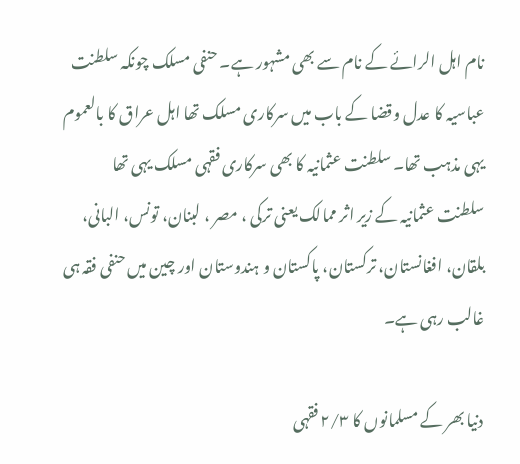نام اہل الرائے کے نام سے بھی مشہور ہے۔ حنفی مسلک چونکہ سلطنت عباسیہ کا عدل وقضا کے باب میں سرکاری مسلک تھا اہل عراق کا بالعموم یہی مذہب تھا۔ سلطنت عثمانیہ کا بھی سرکاری فقہی مسلک یہی تھا سلطنت عثمانیہ کے زیر اثر ممالک یعنی ترکی ، مصر ، لبنان، تونس، البانی، بلقان، افغانستان، ترکستان، پاکستان و ہندوستان اور چین میں حنفی فقہ ہی غالب رہی ہے۔

دنیا بھر کے مسلمانوں کا ۲/۳ فقہی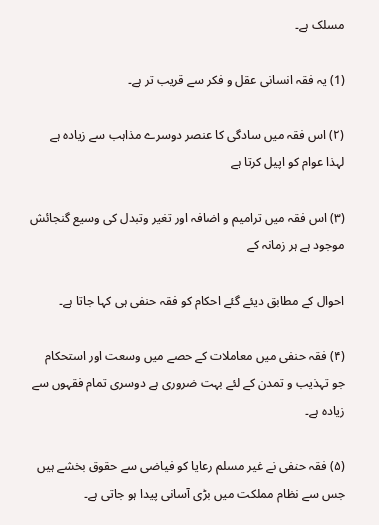مسلک ہے۔

(1) یہ فقہ انسانی عقل و فکر سے قریب تر ہے۔

(۲) اس فقہ میں سادگی کا عنصر دوسرے مذاہب سے زیادہ ہے لہذا عوام کو اپیل کرتا ہے

(۳) اس فقہ میں ترامیم و اضافہ اور تغیر وتبدل کی وسیع گنجائش موجود ہے ہر زمانہ کے

احوال کے مطابق دیئے گئے احکام کو فقہ حنفی ہی کہا جاتا ہے۔

(۴) فقہ حنفی میں معاملات کے حصے میں وسعت اور استحکام جو تہذیب و تمدن کے لئے بہت ضروری ہے دوسری تمام فقہوں سے زیادہ ہے۔

(۵) فقہ حنفی نے غیر مسلم رعایا کو فیاضی سے حقوق بخشے ہیں جس سے نظام مملکت میں بڑی آسانی پیدا ہو جاتی ہے۔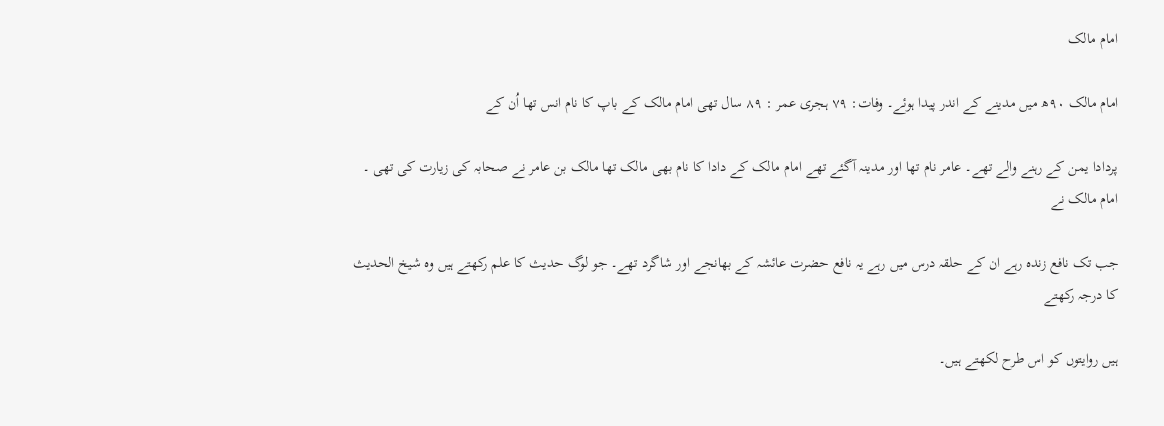امام مالک

امام مالک ۹۰ھ میں مدینے کے اندر پیدا ہوئے۔ وفات: ۷۹ ہجری عمر : ۸۹ سال تھی امام مالک کے باپ کا نام انس تھا اُن کے

پردادا یمن کے رہنے والے تھے۔ عامر نام تھا اور مدینہ آگئے تھے امام مالک کے دادا کا نام بھی مالک تھا مالک بن عامر نے صحابہ کی زیارت کی تھی ۔ امام مالک نے

جب تک نافع زندہ رہے ان کے حلقہ درس میں رہے یہ نافع حضرت عائشہ کے بھانجے اور شاگرد تھے۔ جو لوگ حدیث کا علم رکھتے ہیں وہ شیخ الحدیث کا درجہ رکھتے

ہیں روایتوں کو اس طرح لکھتے ہیں۔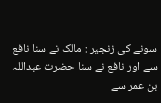سونے کی زنجیر : مالک نے سنا نافع سے اور نافع نے سنا حضرت عبداللہ بن عمر سے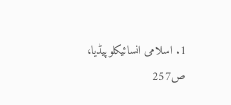1. اسلامی انسائیکلوپیڈیا، ص257